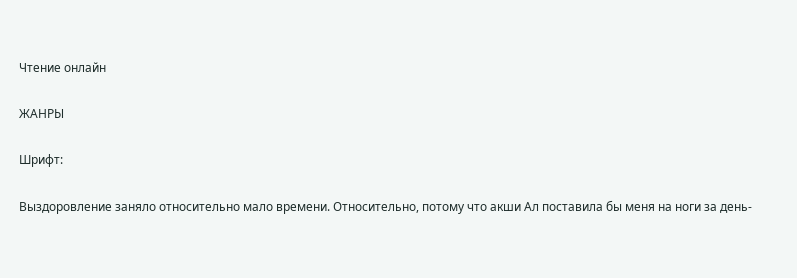Чтение онлайн

ЖАНРЫ

Шрифт:

Выздоровление заняло относительно мало времени. Относительно, потому что акши Ал поставила бы меня на ноги за день-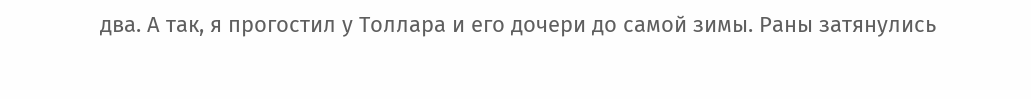два. А так, я прогостил у Толлара и его дочери до самой зимы. Раны затянулись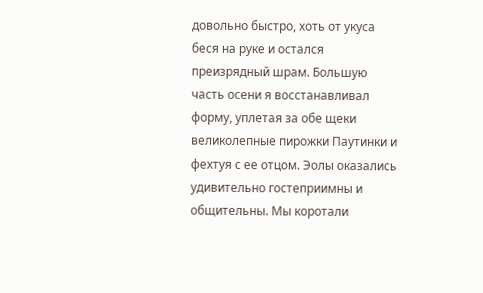довольно быстро, хоть от укуса беся на руке и остался преизрядный шрам. Большую часть осени я восстанавливал форму, уплетая за обе щеки великолепные пирожки Паутинки и фехтуя с ее отцом. Эолы оказались удивительно гостеприимны и общительны. Мы коротали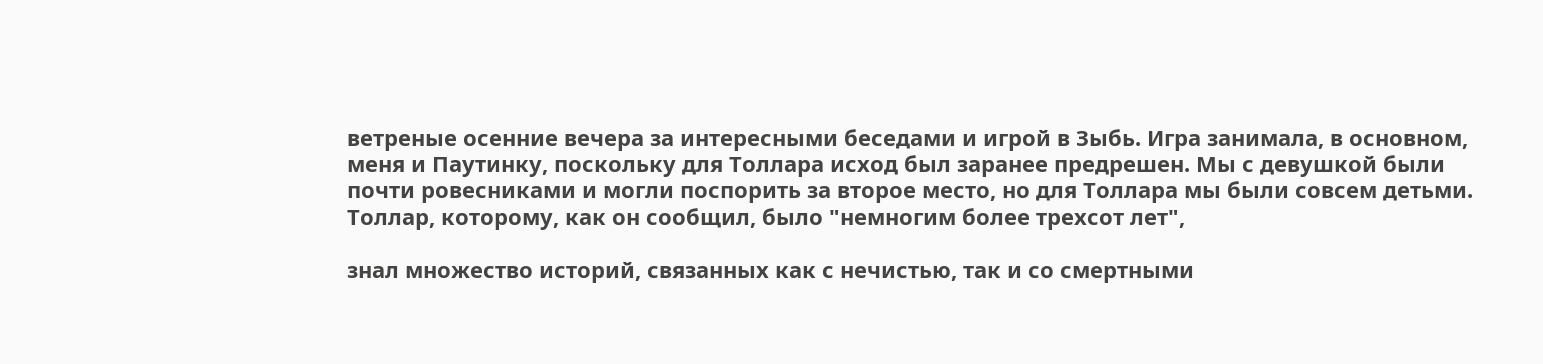ветреные осенние вечера за интересными беседами и игрой в Зыбь. Игра занимала, в основном, меня и Паутинку, поскольку для Толлара исход был заранее предрешен. Мы с девушкой были почти ровесниками и могли поспорить за второе место, но для Толлара мы были совсем детьми. Толлар, которому, как он сообщил, было "немногим более трехсот лет",

знал множество историй, связанных как с нечистью, так и со смертными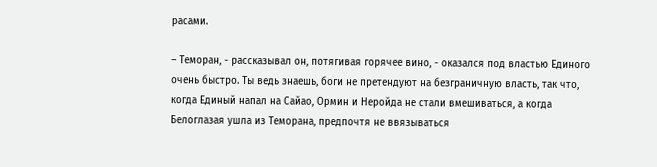расами.

– Теморан, - рассказывал он, потягивая горячее вино, - оказался под властью Единого очень быстро. Ты ведь знаешь, боги не претендуют на безграничную власть, так что, когда Единый напал на Сайао, Ормин и Неройда не стали вмешиваться, а когда Белоглазая ушла из Теморана, предпочтя не ввязываться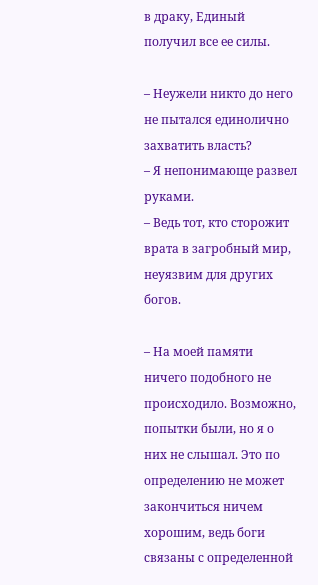в драку, Единый получил все ее силы.

– Неужели никто до него не пытался единолично захватить власть?
– Я непонимающе развел руками.
– Ведь тот, кто сторожит врата в загробный мир, неуязвим для других богов.

– На моей памяти ничего подобного не происходило. Возможно, попытки были, но я о них не слышал. Это по определению не может закончиться ничем хорошим, ведь боги связаны с определенной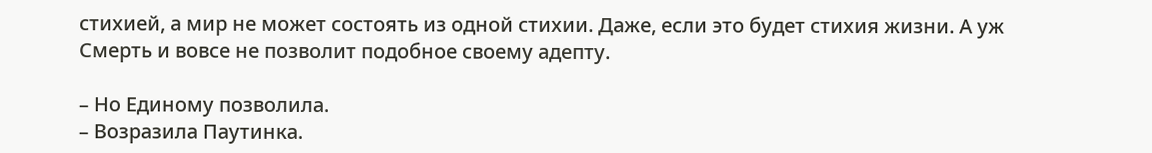стихией, а мир не может состоять из одной стихии. Даже, если это будет стихия жизни. А уж Смерть и вовсе не позволит подобное своему адепту.

– Но Единому позволила.
– Возразила Паутинка.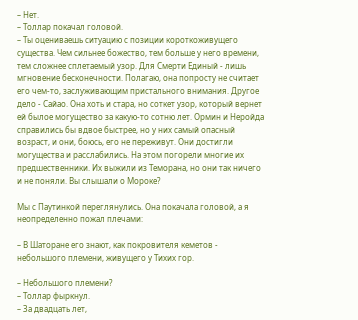– Нет.
– Толлар покачал головой.
– Ты оцениваешь ситуацию с позиции короткоживущего существа. Чем сильнее божество, тем больше у него времени, тем сложнее сплетаемый узор. Для Смерти Единый - лишь мгновение бесконечности. Полагаю, она попросту не считает его чем-то, заслуживающим пристального внимания. Другое дело - Сайао. Она хоть и стара, но соткет узор, который вернет ей былое могущество за какую-то сотню лет. Ормин и Неройда справились бы вдвое быстрее, но у них самый опасный возраст, и они, боюсь, его не переживут. Они достигли могущества и расслабились. На этом погорели многие их предшественники. Их выжили из Теморана, но они так ничего и не поняли. Вы слышали о Мороке?

Мы с Паутинкой переглянулись. Она покачала головой, а я неопределенно пожал плечами:

– В Шаторане его знают, как покровителя кеметов - небольшого племени, живущего у Тихих гор.

– Небольшого племени?
– Толлар фыркнул.
– За двадцать лет,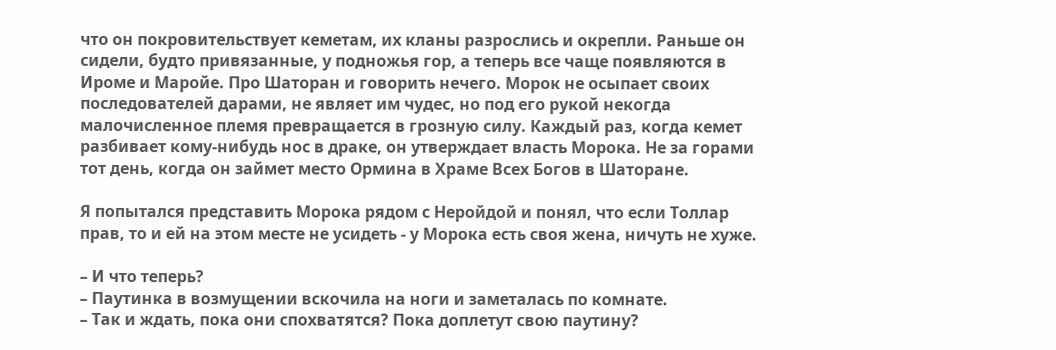что он покровительствует кеметам, их кланы разрослись и окрепли. Раньше он сидели, будто привязанные, у подножья гор, а теперь все чаще появляются в Ироме и Маройе. Про Шаторан и говорить нечего. Морок не осыпает своих последователей дарами, не являет им чудес, но под его рукой некогда малочисленное племя превращается в грозную силу. Каждый раз, когда кемет разбивает кому-нибудь нос в драке, он утверждает власть Морока. Не за горами тот день, когда он займет место Ормина в Храме Всех Богов в Шаторане.

Я попытался представить Морока рядом с Неройдой и понял, что если Толлар прав, то и ей на этом месте не усидеть - у Морока есть своя жена, ничуть не хуже.

– И что теперь?
– Паутинка в возмущении вскочила на ноги и заметалась по комнате.
– Так и ждать, пока они спохватятся? Пока доплетут свою паутину?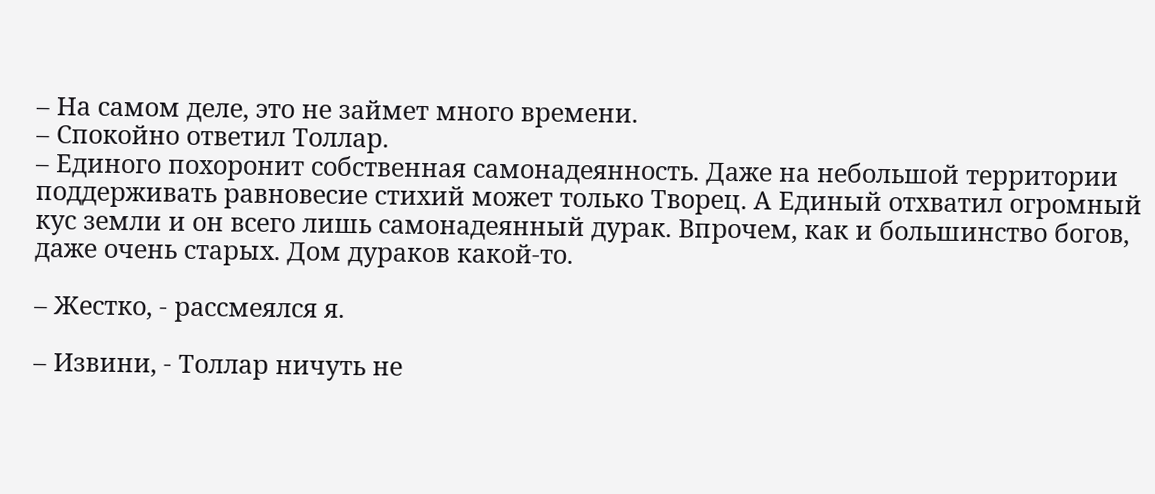– На самом деле, это не займет много времени.
– Спокойно ответил Толлар.
– Единого похоронит собственная самонадеянность. Даже на небольшой территории поддерживать равновесие стихий может только Творец. А Единый отхватил огромный кус земли и он всего лишь самонадеянный дурак. Впрочем, как и большинство богов, даже очень старых. Дом дураков какой-то.

– Жестко, - рассмеялся я.

– Извини, - Толлар ничуть не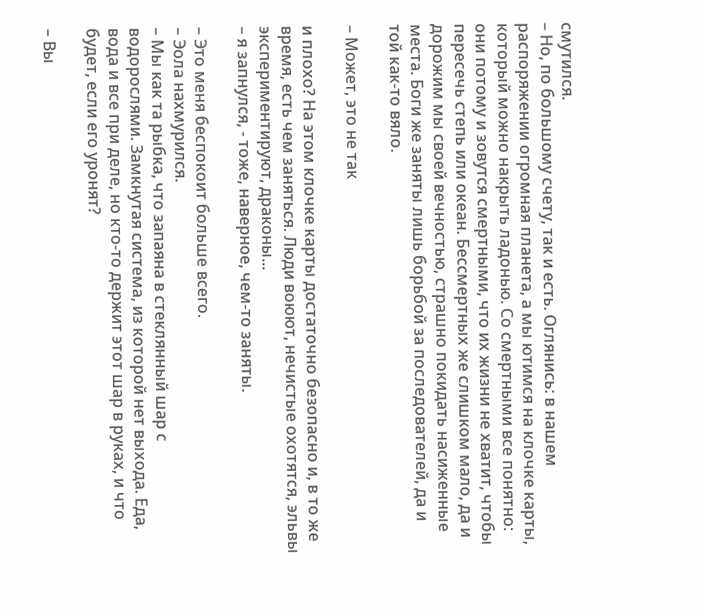смутился.
– Но, по большому счету, так и есть. Оглянись: в нашем распоряжении огромная планета, а мы ютимся на клочке карты, который можно накрыть ладонью. Со смертными все понятно: они потому и зовутся смертными, что их жизни не хватит, чтобы пересечь степь или океан. Бессмертных же слишком мало, да и дорожим мы своей вечностью, страшно покидать насиженные места. Боги же заняты лишь борьбой за последователей, да и той как-то вяло.

– Может, это не так

и плохо? На этом клочке карты достаточно безопасно и, в то же время, есть чем заняться. Люди воюют, нечистые охотятся, эльвы экспериментируют, драконы...
– я запнулся, - тоже, наверное, чем-то заняты.

– Это меня беспокоит больше всего.
– Эола нахмурился.
– Мы как та рыбка, что запаяна в стеклянный шар с водорослями. Замкнутая система, из которой нет выхода. Еда, вода и все при деле, но кто-то держит этот шар в руках, и что будет, если его уронят?

– Вы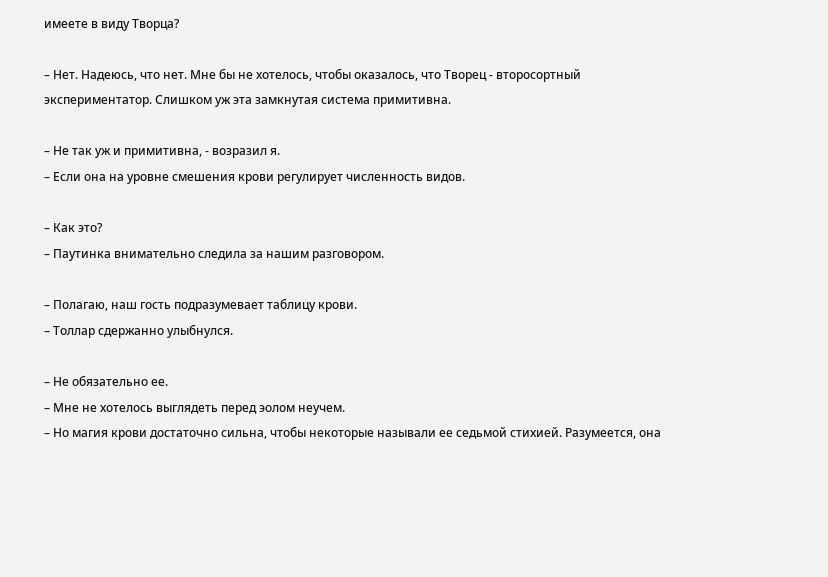имеете в виду Творца?

– Нет. Надеюсь, что нет. Мне бы не хотелось, чтобы оказалось, что Творец - второсортный экспериментатор. Слишком уж эта замкнутая система примитивна.

– Не так уж и примитивна, - возразил я.
– Если она на уровне смешения крови регулирует численность видов.

– Как это?
– Паутинка внимательно следила за нашим разговором.

– Полагаю, наш гость подразумевает таблицу крови.
– Толлар сдержанно улыбнулся.

– Не обязательно ее.
– Мне не хотелось выглядеть перед эолом неучем.
– Но магия крови достаточно сильна, чтобы некоторые называли ее седьмой стихией. Разумеется, она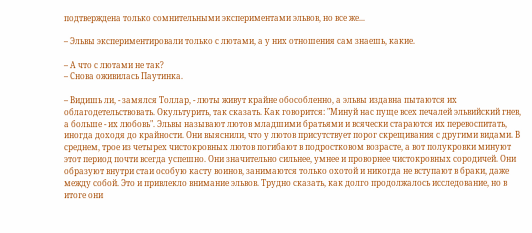подтверждена только сомнительными экспериментами эльвов, но все же...

– Эльвы экспериментировали только с лютами, а у них отношения сам знаешь, какие.

– А что с лютами не так?
– Снова оживилась Паутинка.

– Видишь ли, - замялся Толлар, - люты живут крайне обособленно, а эльвы издавна пытаются их облагодетельствовать. Окультурить, так сказать. Как говорится: "Минуй нас пуще всех печалей эльвийский гнев, а больше - их любовь". Эльвы называют лютов младшими братьями и всячески стараются их перевоспитать, иногда доходя до крайности. Они выяснили, что у лютов присутствует порог скрещивания с другими видами. В среднем, трое из четырех чистокровных лютов погибают в подростковом возрасте, а вот полукровки минуют этот период почти всегда успешно. Они значительно сильнее, умнее и проворнее чистокровных сородичей. Они образуют внутри стаи особую касту воинов, занимаются только охотой и никогда не вступают в браки, даже между собой. Это и привлекло внимание эльвов. Трудно сказать, как долго продолжалось исследование, но в итоге они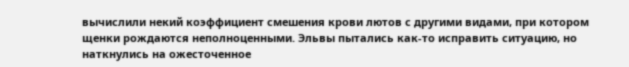вычислили некий коэффициент смешения крови лютов с другими видами, при котором щенки рождаются неполноценными. Эльвы пытались как-то исправить ситуацию, но наткнулись на ожесточенное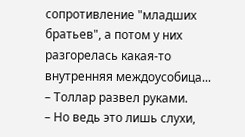сопротивление "младших братьев", а потом у них разгорелась какая-то внутренняя междоусобица...
– Толлар развел руками.
– Но ведь это лишь слухи,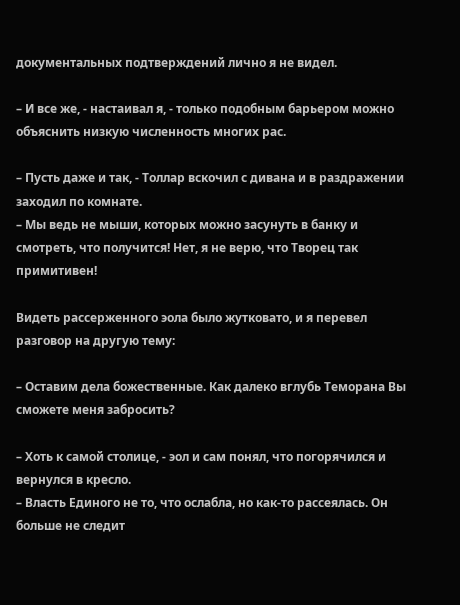документальных подтверждений лично я не видел.

– И все же, - настаивал я, - только подобным барьером можно объяснить низкую численность многих рас.

– Пусть даже и так, - Толлар вскочил с дивана и в раздражении заходил по комнате.
– Мы ведь не мыши, которых можно засунуть в банку и смотреть, что получится! Нет, я не верю, что Творец так примитивен!

Видеть рассерженного эола было жутковато, и я перевел разговор на другую тему:

– Оставим дела божественные. Как далеко вглубь Теморана Вы сможете меня забросить?

– Хоть к самой столице, - эол и сам понял, что погорячился и вернулся в кресло.
– Власть Единого не то, что ослабла, но как-то рассеялась. Он больше не следит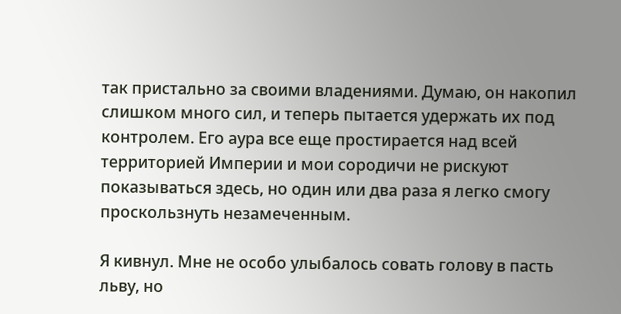так пристально за своими владениями. Думаю, он накопил слишком много сил, и теперь пытается удержать их под контролем. Его аура все еще простирается над всей территорией Империи и мои сородичи не рискуют показываться здесь, но один или два раза я легко смогу проскользнуть незамеченным.

Я кивнул. Мне не особо улыбалось совать голову в пасть льву, но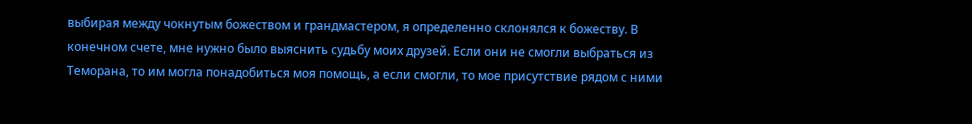выбирая между чокнутым божеством и грандмастером, я определенно склонялся к божеству. В конечном счете, мне нужно было выяснить судьбу моих друзей. Если они не смогли выбраться из Теморана, то им могла понадобиться моя помощь, а если смогли, то мое присутствие рядом с ними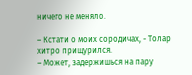ничего не меняло.

– Кстати о моих сородичах, - Толар хитро прищурился.
– Может, задержишься на пару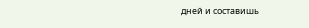дней и составишь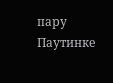пару Паутинке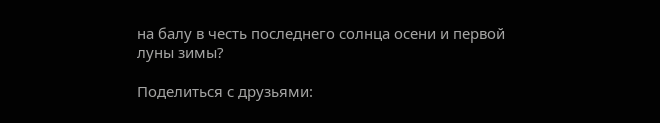на балу в честь последнего солнца осени и первой луны зимы?

Поделиться с друзьями: